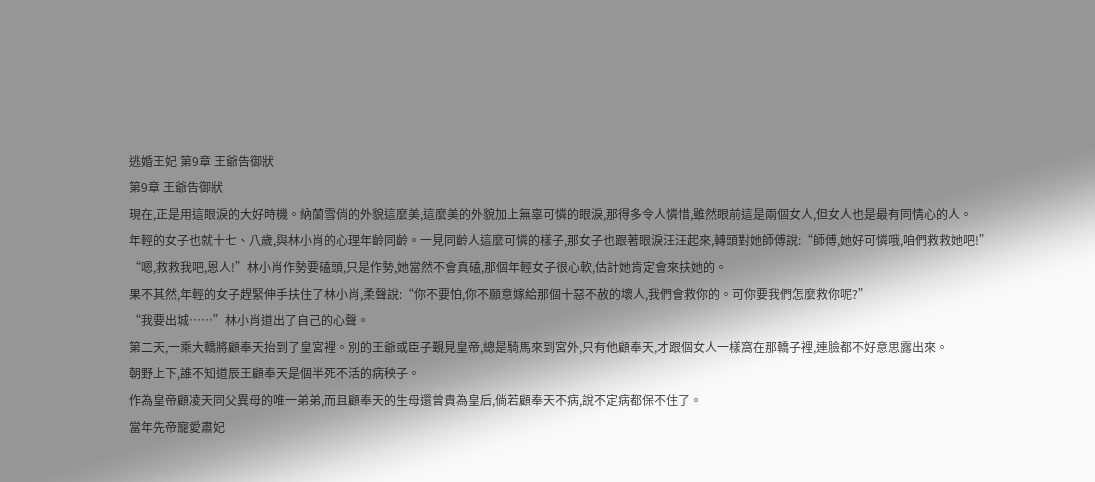逃婚王妃 第9章 王爺告御狀
第9章 王爺告御狀
現在,正是用這眼淚的大好時機。納蘭雪俏的外貌這麼美,這麼美的外貌加上無辜可憐的眼淚,那得多令人憐惜,雖然眼前這是兩個女人,但女人也是最有同情心的人。
年輕的女子也就十七、八歲,與林小肖的心理年齡同齡。一見同齡人這麼可憐的樣子,那女子也跟著眼淚汪汪起來,轉頭對她師傅說:“師傅,她好可憐哦,咱們救救她吧!”
“嗯,救救我吧,恩人!”林小肖作勢要磕頭,只是作勢,她當然不會真磕,那個年輕女子很心軟,估計她肯定會來扶她的。
果不其然,年輕的女子趕緊伸手扶住了林小肖,柔聲說:“你不要怕,你不願意嫁給那個十惡不赦的壞人,我們會救你的。可你要我們怎麼救你呢?”
“我要出城……”林小肖道出了自己的心聲。
第二天,一乘大轎將顧奉天抬到了皇宮裡。別的王爺或臣子覲見皇帝,總是騎馬來到宮外,只有他顧奉天,才跟個女人一樣窩在那轎子裡,連臉都不好意思露出來。
朝野上下,誰不知道辰王顧奉天是個半死不活的病秧子。
作為皇帝顧凌天同父異母的唯一弟弟,而且顧奉天的生母還曾貴為皇后,倘若顧奉天不病,說不定病都保不住了。
當年先帝寵愛肅妃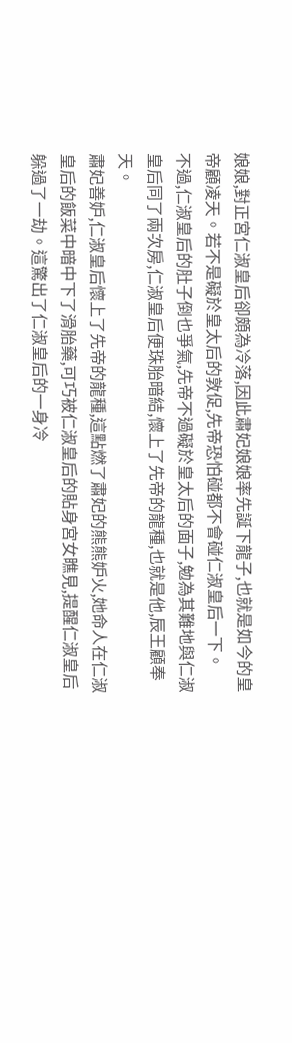娘娘,對正宮仁淑皇后卻頗為冷落,因此肅妃娘娘率先誕下龍子,也就是如今的皇帝顧凌天。若不是礙於皇太后的敦促,先帝恐怕碰都不會碰仁淑皇后一下。
不過,仁淑皇后的肚子倒也爭氣,先帝不過礙於皇太后的面子,勉為其難地與仁淑皇后同了兩次房,仁淑皇后便珠胎暗結,懷上了先帝的龍種,也就是他,辰王顧奉天。
肅妃善妒,仁淑皇后懷上了先帝的龍種,這點燃了肅妃的熊熊妒火,她命人在仁淑皇后的飯菜中暗中下了滑胎藥,可巧被仁淑皇后的貼身宮女瞧見,提醒仁淑皇后躲過了一劫。這驚出了仁淑皇后的一身冷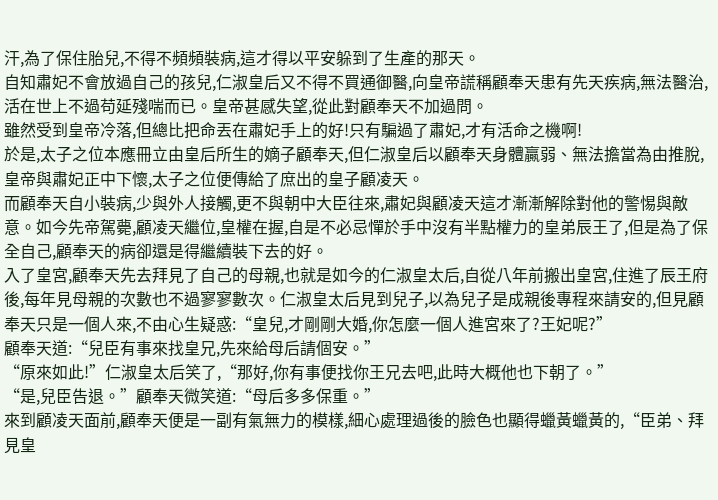汗,為了保住胎兒,不得不頻頻裝病,這才得以平安躲到了生產的那天。
自知肅妃不會放過自己的孩兒,仁淑皇后又不得不買通御醫,向皇帝謊稱顧奉天患有先天疾病,無法醫治,活在世上不過苟延殘喘而已。皇帝甚感失望,從此對顧奉天不加過問。
雖然受到皇帝冷落,但總比把命丟在肅妃手上的好!只有騙過了肅妃,才有活命之機啊!
於是,太子之位本應冊立由皇后所生的嫡子顧奉天,但仁淑皇后以顧奉天身體贏弱、無法擔當為由推脫,皇帝與肅妃正中下懷,太子之位便傳給了庶出的皇子顧凌天。
而顧奉天自小裝病,少與外人接觸,更不與朝中大臣往來,肅妃與顧凌天這才漸漸解除對他的警惕與敵意。如今先帝駕薨,顧凌天繼位,皇權在握,自是不必忌憚於手中沒有半點權力的皇弟辰王了,但是為了保全自己,顧奉天的病卻還是得繼續裝下去的好。
入了皇宮,顧奉天先去拜見了自己的母親,也就是如今的仁淑皇太后,自從八年前搬出皇宮,住進了辰王府後,每年見母親的次數也不過寥寥數次。仁淑皇太后見到兒子,以為兒子是成親後專程來請安的,但見顧奉天只是一個人來,不由心生疑惑:“皇兒,才剛剛大婚,你怎麼一個人進宮來了?王妃呢?”
顧奉天道:“兒臣有事來找皇兄,先來給母后請個安。”
“原來如此!”仁淑皇太后笑了,“那好,你有事便找你王兄去吧,此時大概他也下朝了。”
“是,兒臣告退。”顧奉天微笑道:“母后多多保重。”
來到顧凌天面前,顧奉天便是一副有氣無力的模樣,細心處理過後的臉色也顯得蠟黃蠟黃的,“臣弟、拜見皇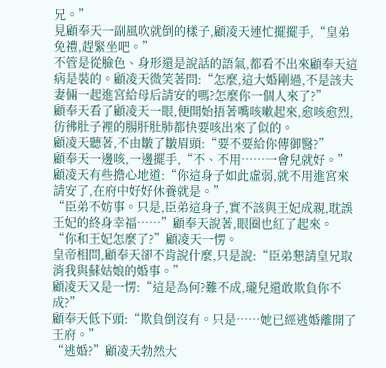兄。”
見顧奉天一副風吹就倒的樣子,顧凌天連忙擺擺手,“皇弟免禮,趕緊坐吧。”
不管是從臉色、身形還是說話的語氣,都看不出來顧奉天這病是裝的。顧凌天微笑著問:“怎麼,這大婚剛過,不是該夫妻倆一起進宮給母后請安的嗎?怎麼你一個人來了?”
顧奉天看了顧凌天一眼,便開始捂著嘴咳嗽起來,愈咳愈烈,彷彿肚子裡的腸肝肚肺都快要咳出來了似的。
顧凌天聽著,不由皺了皺眉頭:“要不要給你傳御醫?”
顧奉天一邊咳,一邊擺手,“不、不用……一會兒就好。”
顧凌天有些擔心地道:“你這身子如此虛弱,就不用進宮來請安了,在府中好好休養就是。”
“臣弟不妨事。只是,臣弟這身子,實不該與王妃成親,耽誤王妃的終身幸福……”顧奉天說著,眼圈也紅了起來。
“你和王妃怎麼了?”顧凌天一愣。
皇帝相問,顧奉天卻不肯說什麼,只是說:“臣弟懇請皇兄取消我與蘇姑娘的婚事。”
顧凌天又是一愣:“這是為何?難不成,瓏兒還敢欺負你不成?”
顧奉天低下頭:“欺負倒沒有。只是……她已經逃婚離開了王府。”
“逃婚?”顧凌天勃然大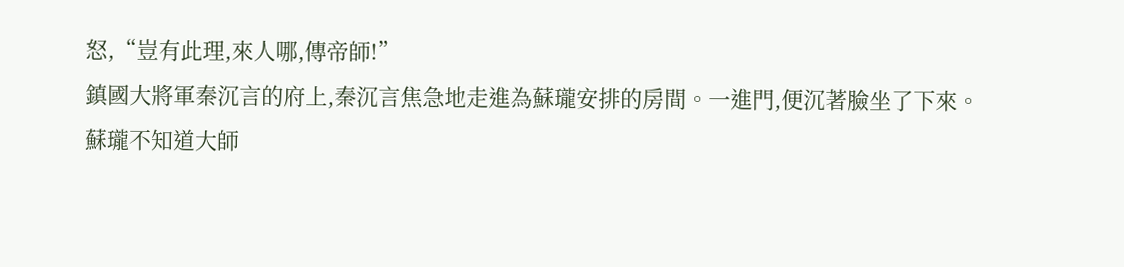怒,“豈有此理,來人哪,傳帝師!”
鎮國大將軍秦沉言的府上,秦沉言焦急地走進為蘇瓏安排的房間。一進門,便沉著臉坐了下來。
蘇瓏不知道大師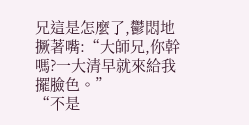兄這是怎麼了,鬱悶地撅著嘴:“大師兄,你幹嗎?一大清早就來給我擺臉色。”
“不是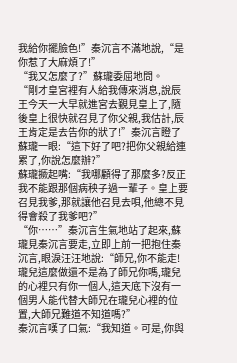我給你擺臉色!”秦沉言不滿地說,“是你惹了大麻煩了!”
“我又怎麼了?”蘇瓏委屈地問。
“剛才皇宮裡有人給我傳來消息,說辰王今天一大早就進宮去覲見皇上了,隨後皇上很快就召見了你父親,我估計,辰王肯定是去告你的狀了!”秦沉言瞪了蘇瓏一眼:“這下好了吧?把你父親給連累了,你說怎麼辦?”
蘇瓏撅起嘴:“我哪顧得了那麼多?反正我不能跟那個病秧子過一輩子。皇上要召見我爹,那就讓他召見去唄,他總不見得會殺了我爹吧?”
“你……”秦沉言生氣地站了起來,蘇瓏見秦沉言要走,立即上前一把抱住秦沉言,眼淚汪汪地說:“師兄,你不能走!瓏兒這麼做還不是為了師兄你嗎,瓏兒的心裡只有你一個人,這天底下沒有一個男人能代替大師兄在瓏兒心裡的位置,大師兄難道不知道嗎?”
秦沉言嘆了口氣:“我知道。可是,你與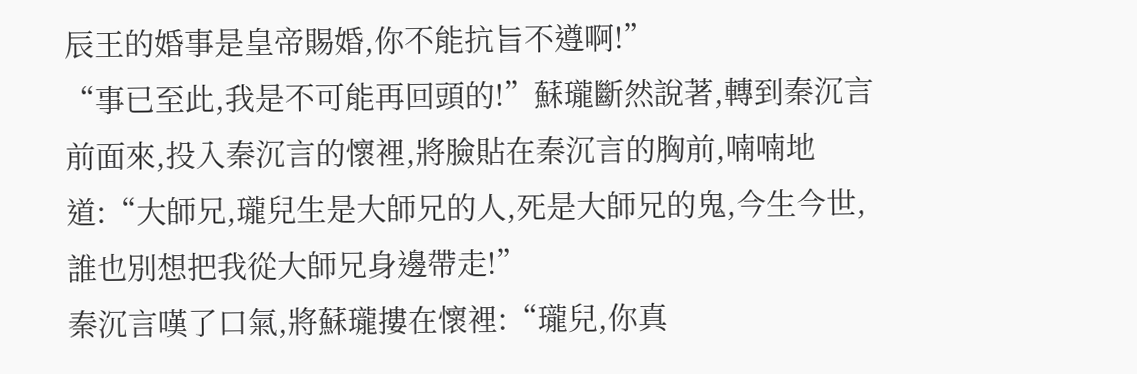辰王的婚事是皇帝賜婚,你不能抗旨不遵啊!”
“事已至此,我是不可能再回頭的!”蘇瓏斷然說著,轉到秦沉言前面來,投入秦沉言的懷裡,將臉貼在秦沉言的胸前,喃喃地道:“大師兄,瓏兒生是大師兄的人,死是大師兄的鬼,今生今世,誰也別想把我從大師兄身邊帶走!”
秦沉言嘆了口氣,將蘇瓏摟在懷裡:“瓏兒,你真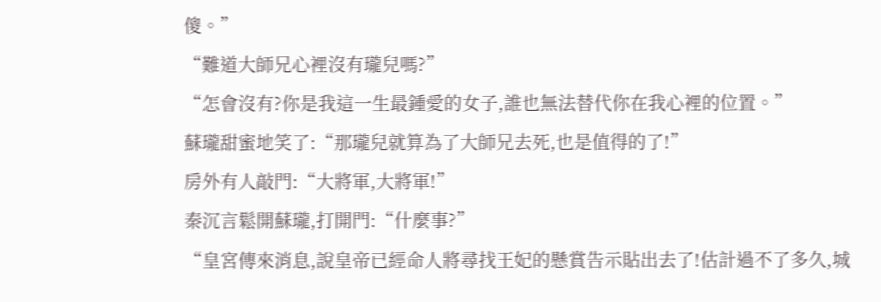傻。”
“難道大師兄心裡沒有瓏兒嗎?”
“怎會沒有?你是我這一生最鍾愛的女子,誰也無法替代你在我心裡的位置。”
蘇瓏甜蜜地笑了:“那瓏兒就算為了大師兄去死,也是值得的了!”
房外有人敲門:“大將軍,大將軍!”
秦沉言鬆開蘇瓏,打開門:“什麼事?”
“皇宮傳來消息,說皇帝已經命人將尋找王妃的懸賞告示貼出去了!估計過不了多久,城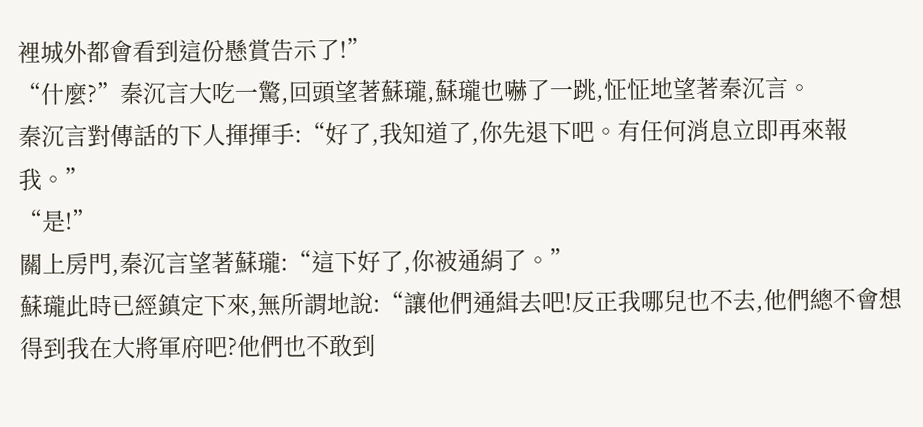裡城外都會看到這份懸賞告示了!”
“什麼?”秦沉言大吃一驚,回頭望著蘇瓏,蘇瓏也嚇了一跳,怔怔地望著秦沉言。
秦沉言對傳話的下人揮揮手:“好了,我知道了,你先退下吧。有任何消息立即再來報我。”
“是!”
關上房門,秦沉言望著蘇瓏:“這下好了,你被通絹了。”
蘇瓏此時已經鎮定下來,無所謂地說:“讓他們通緝去吧!反正我哪兒也不去,他們總不會想得到我在大將軍府吧?他們也不敢到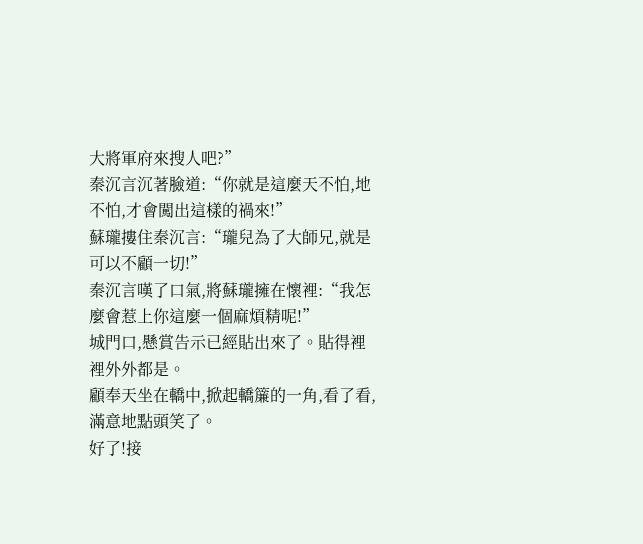大將軍府來搜人吧?”
秦沉言沉著臉道:“你就是這麼天不怕,地不怕,才會闖出這樣的禍來!”
蘇瓏摟住秦沉言:“瓏兒為了大師兄,就是可以不顧一切!”
秦沉言嘆了口氣,將蘇瓏擁在懷裡:“我怎麼會惹上你這麼一個麻煩精呢!”
城門口,懸賞告示已經貼出來了。貼得裡裡外外都是。
顧奉天坐在轎中,掀起轎簾的一角,看了看,滿意地點頭笑了。
好了!接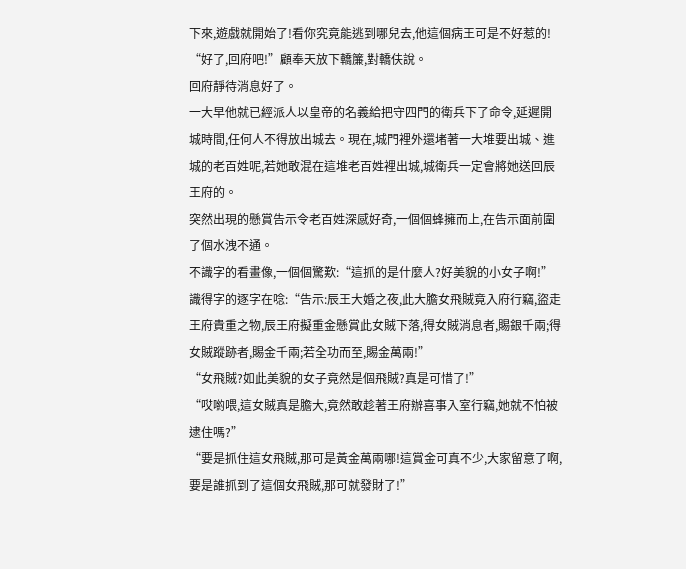下來,遊戲就開始了!看你究竟能逃到哪兒去,他這個病王可是不好惹的!
“好了,回府吧!”顧奉天放下轎簾,對轎伕說。
回府靜待消息好了。
一大早他就已經派人以皇帝的名義給把守四門的衛兵下了命令,延遲開城時間,任何人不得放出城去。現在,城門裡外還堵著一大堆要出城、進城的老百姓呢,若她敢混在這堆老百姓裡出城,城衛兵一定會將她送回辰王府的。
突然出現的懸賞告示令老百姓深感好奇,一個個蜂擁而上,在告示面前圍了個水洩不通。
不識字的看畫像,一個個驚歎:“這抓的是什麼人?好美貌的小女子啊!”
識得字的逐字在唸:“告示:辰王大婚之夜,此大膽女飛賊竟入府行竊,盜走王府貴重之物,辰王府擬重金懸賞此女賊下落,得女賊消息者,賜銀千兩;得女賊蹤跡者,賜金千兩;若全功而至,賜金萬兩!”
“女飛賊?如此美貌的女子竟然是個飛賊?真是可惜了!”
“哎喲喂,這女賊真是膽大,竟然敢趁著王府辦喜事入室行竊,她就不怕被逮住嗎?”
“要是抓住這女飛賊,那可是黃金萬兩哪!這賞金可真不少,大家留意了啊,要是誰抓到了這個女飛賊,那可就發財了!”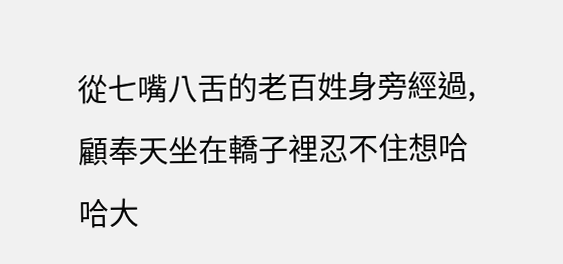從七嘴八舌的老百姓身旁經過,顧奉天坐在轎子裡忍不住想哈哈大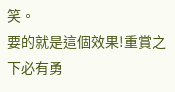笑。
要的就是這個效果!重賞之下必有勇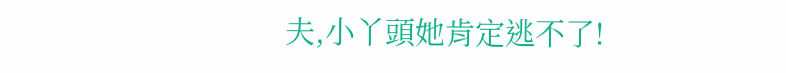夫,小丫頭她肯定逃不了!